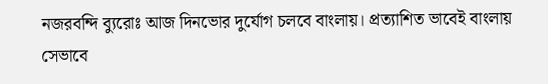নজরবন্দি ব্যুরোঃ আজ দিনভোর দুর্যোগ চলবে বাংলায়। প্রত্যাশিত ভাবেই বাংলায় সেভাবে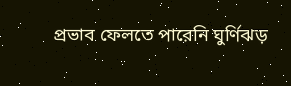প্রভাব ফেলতে পারেনি ঘুর্ণিঝড়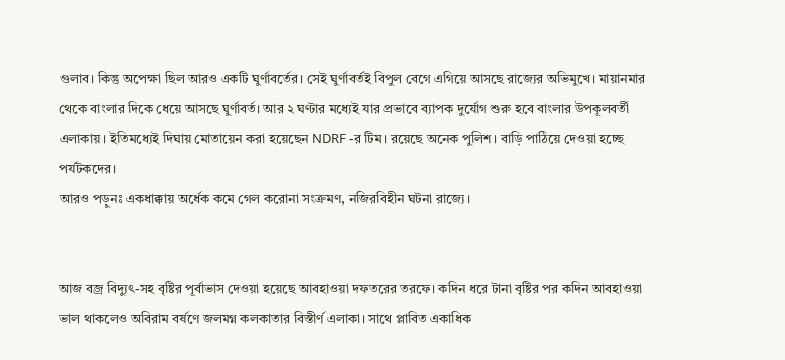গুলাব। কিন্তু অপেক্ষা ছিল আরও একটি ঘুর্ণাবর্তের। সেই ঘুর্ণাবর্তই বিপুল বেগে এগিয়ে আসছে রাজ্যের অভিমুখে। মায়ানমার থেকে বাংলার দিকে ধেয়ে আসছে ঘুর্ণাবর্ত। আর ২ ঘণ্টার মধ্যেই যার প্রভাবে ব্যাপক দুর্যোগ শুরু হবে বাংলার উপকূলবর্তী এলাকায়। ইতিমধ্যেই দিঘায় মোতায়েন করা হয়েছেন NDRF -র টিম। রয়েছে অনেক পুলিশ। বাড়ি পাঠিয়ে দেওয়া হচ্ছে পর্যটকদের।
আরও পড়ুনঃ একধাক্কায় অর্ধেক কমে গেল করোনা সংক্রমণ, নজিরবিহীন ঘটনা রাজ্যে।


আজ বজ্র বিদ্যুৎ-সহ বৃষ্টির পূর্বাভাস দেওয়া হয়েছে আবহাওয়া দফতরের তরফে। কদিন ধরে টানা বৃষ্টির পর কদিন আবহাওয়া ভাল থাকলেও অবিরাম বর্ষণে জলমগ্ন কলকাতার বিস্তীর্ণ এলাকা। সাথে প্লাবিত একাধিক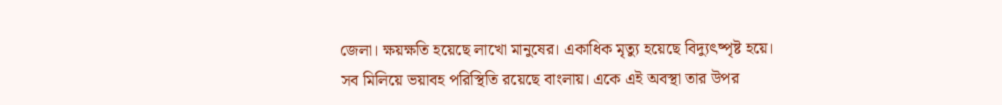জেলা। ক্ষয়ক্ষতি হয়েছে লাখো মানুষের। একাধিক মৃত্যু হয়েছে বিদ্যুৎষ্পৃষ্ট হয়ে। সব মিলিয়ে ভয়াবহ পরিস্থিতি রয়েছে বাংলায়। একে এই অবস্থা তার উপর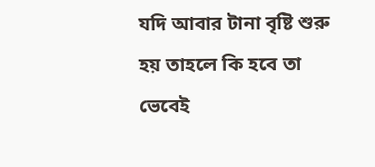যদি আবার টানা বৃষ্টি শুরু হয় তাহলে কি হবে তা ভেবেই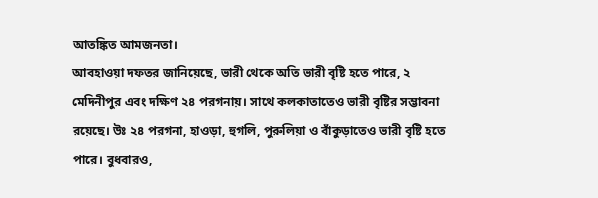আতঙ্কিত আমজনতা।
আবহাওয়া দফতর জানিয়েছে, ভারী থেকে অতি ভারী বৃষ্টি হতে পারে, ২ মেদিনীপুর এবং দক্ষিণ ২৪ পরগনায়। সাথে কলকাতাতেও ভারী বৃষ্টির সম্ভাবনা রয়েছে। উঃ ২৪ পরগনা, হাওড়া, হুগলি, পুরুলিয়া ও বাঁকুড়াতেও ভারী বৃষ্টি হতে পারে। বুধবারও,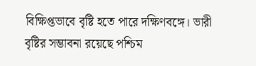বিক্ষিপ্তভাবে বৃষ্টি হতে পারে দক্ষিণবঙ্গে। ভারী বৃষ্টির সম্ভাবনা রয়েছে পশ্চিম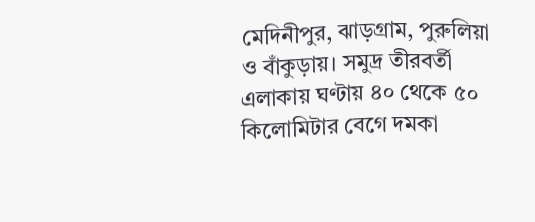মেদিনীপুর, ঝাড়গ্রাম, পুরুলিয়া ও বাঁকুড়ায়। সমুদ্র তীরবর্তী এলাকায় ঘণ্টায় ৪০ থেকে ৫০ কিলোমিটার বেগে দমকা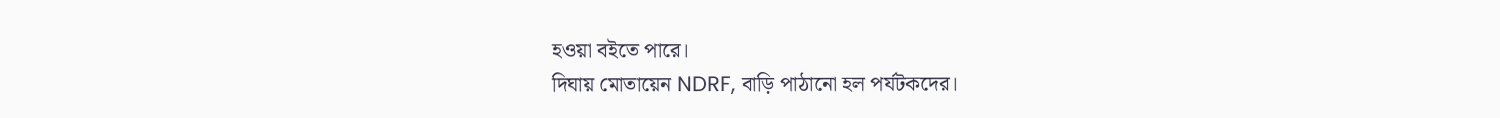হওয়া বইতে পারে।
দিঘায় মোতায়েন NDRF, বাড়ি পাঠানো হল পর্যটকদের।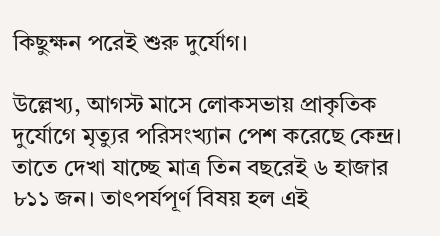কিছুক্ষন পরেই শুরু দুর্যোগ।

উল্লেখ্য, আগস্ট মাসে লোকসভায় প্রাকৃতিক দুর্যোগে মৃত্যুর পরিসংখ্যান পেশ করেছে কেন্দ্র। তাতে দেখা যাচ্ছে মাত্র তিন বছরেই ৬ হাজার ৮১১ জন। তাৎপর্যপূর্ণ বিষয় হল এই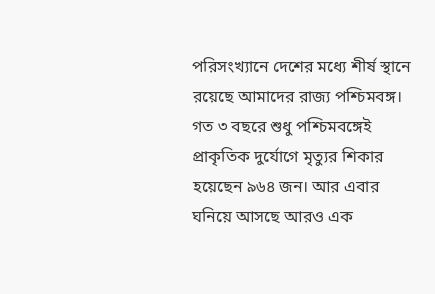পরিসংখ্যানে দেশের মধ্যে শীর্ষ স্থানে রয়েছে আমাদের রাজ্য পশ্চিমবঙ্গ। গত ৩ বছরে শুধু পশ্চিমবঙ্গেই প্রাকৃতিক দুর্যোগে মৃত্যুর শিকার হয়েছেন ৯৬৪ জন। আর এবার ঘনিয়ে আসছে আরও এক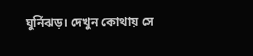ঘুর্নিঝড়। দেখুন কোথায় সে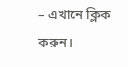– এখানে ক্লিক করুন।